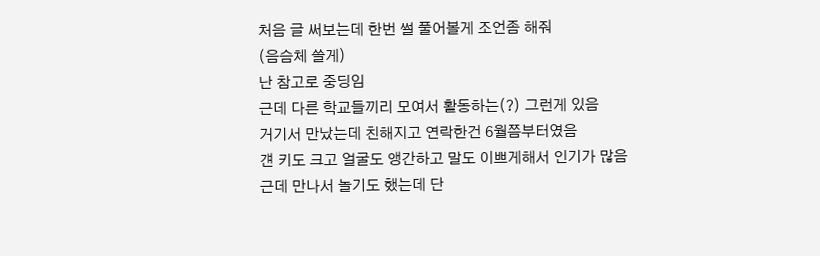처음 글 써보는데 한번 썰 풀어볼게 조언좀 해줘
(음슴체 쓸게)
난 참고로 중딩임
근데 다른 학교들끼리 모여서 활동하는(?) 그런게 있음
거기서 만났는데 친해지고 연락한건 6월쯤부터였음
걘 키도 크고 얼굴도 앵간하고 말도 이쁘게해서 인기가 많음
근데 만나서 놀기도 했는데 단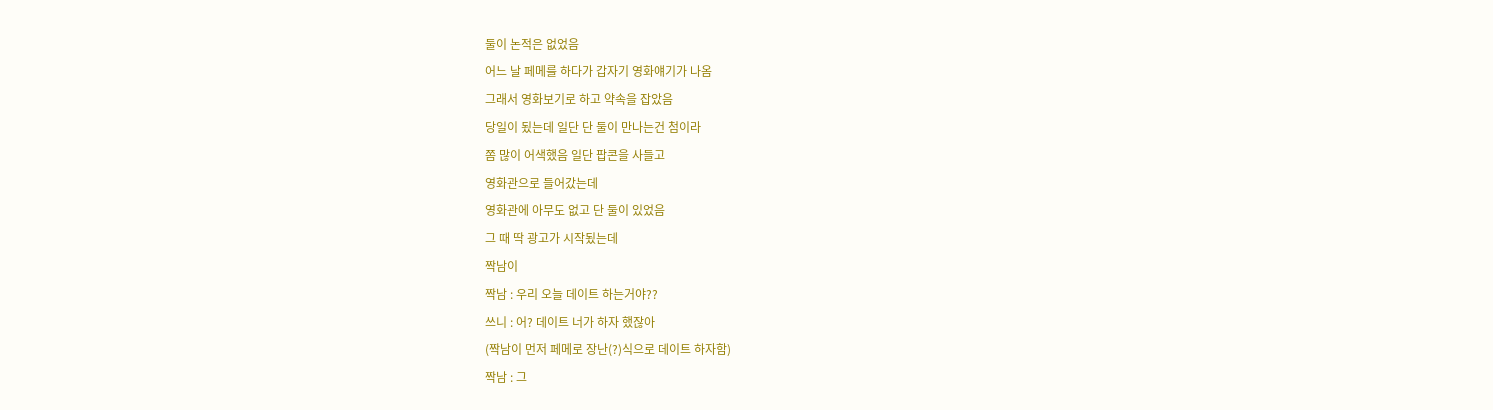둘이 논적은 없었음
어느 날 페메를 하다가 갑자기 영화얘기가 나옴
그래서 영화보기로 하고 약속을 잡았음
당일이 됬는데 일단 단 둘이 만나는건 첨이라
쫌 많이 어색했음 일단 팝콘을 사들고
영화관으로 들어갔는데
영화관에 아무도 없고 단 둘이 있었음
그 때 딱 광고가 시작됬는데
짝남이
짝남 : 우리 오늘 데이트 하는거야??
쓰니 : 어? 데이트 너가 하자 했잖아
(짝남이 먼저 페메로 장난(?)식으로 데이트 하자함)
짝남 : 그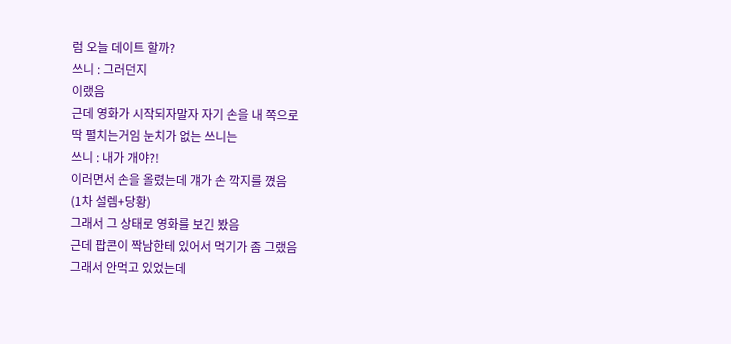럼 오늘 데이트 할까?
쓰니 : 그러던지
이랬음
근데 영화가 시작되자말자 자기 손을 내 쪽으로
딱 펼치는거임 눈치가 없는 쓰니는
쓰니 : 내가 개야?!
이러면서 손을 올렸는데 걔가 손 깍지를 꼈음
(1차 설렘+당황)
그래서 그 상태로 영화를 보긴 봤음
근데 팝콘이 짝남한테 있어서 먹기가 좀 그랬음
그래서 안먹고 있었는데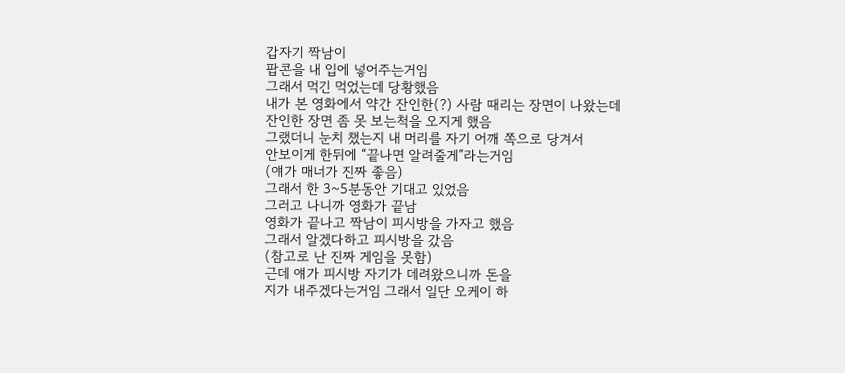갑자기 짝남이
팝콘을 내 입에 넣어주는거임
그래서 먹긴 먹었는데 당황했음
내가 본 영화에서 약간 잔인한(?) 사람 때리는 장면이 나왔는데
잔인한 장면 좀 못 보는척을 오지게 했음
그랬더니 눈치 챘는지 내 머리를 자기 어깨 쪽으로 당겨서
안보이게 한뒤에 “끝나면 알려줄게”라는거임
(얘가 매너가 진짜 좋음)
그래서 한 3~5분동안 기대고 있었음
그러고 나니까 영화가 끝남
영화가 끝나고 짝남이 피시방을 가자고 했음
그래서 알겠다하고 피시방을 갔음
(참고로 난 진짜 게임을 못함)
근데 얘가 피시방 자기가 데려왔으니까 돈을
지가 내주겠다는거임 그래서 일단 오케이 하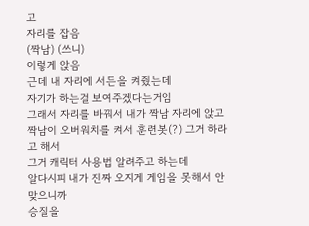고
자리를 잡음
(짝남) (쓰니)
이렇게 앉음
근데 내 자리에 서든을 켜줬는데
자기가 하는걸 보여주겠다는거임
그래서 자리를 바꿔서 내가 짝남 자리에 앉고
짝남이 오버워치를 켜서 훈련봇(?) 그거 하라고 해서
그거 캐릭터 사용법 알려주고 하는데
알다시피 내가 진짜 오지게 게임을 못해서 안맞으니까
승질을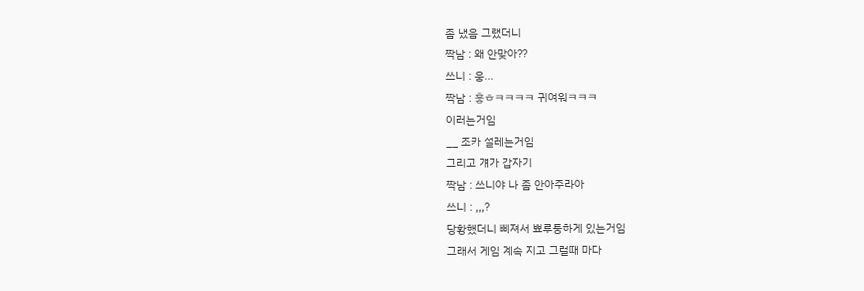좀 냈음 그랬더니
짝남 : 왜 안맞아??
쓰니 : 웅...
짝남 : 흫ㅎㅋㅋㅋㅋ 귀여워ㅋㅋㅋ
이러는거임
__ 조카 설레는거임
그리고 걔가 갑자기
짝남 : 쓰니야 나 좀 안아주라아
쓰니 : ,,,?
당황했더니 삐져서 뾰루퉁하게 있는거임
그래서 게임 계속 지고 그럴때 마다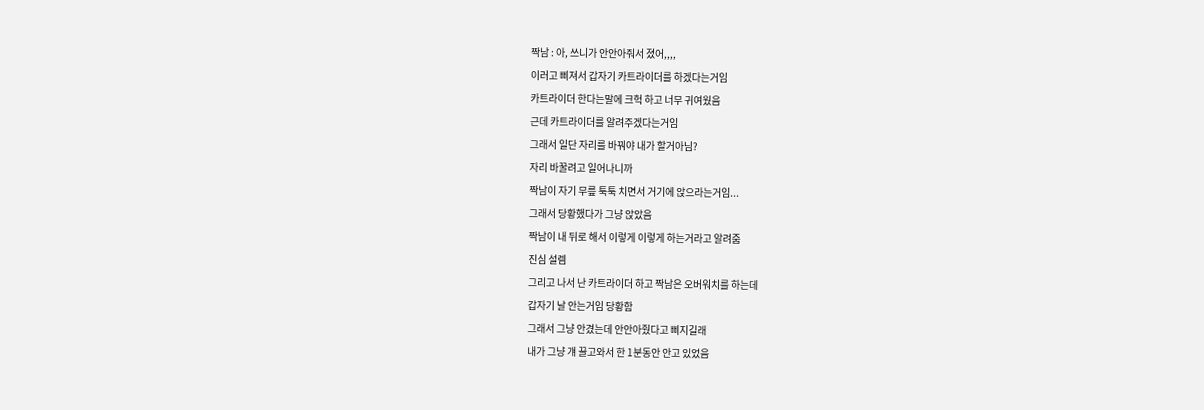짝남 : 아, 쓰니가 안안아줘서 졌어,,,,
이러고 삐져서 갑자기 카트라이더를 하겠다는거임
카트라이더 한다는말에 크헉 하고 너무 귀여웠음
근데 카트라이더를 알려주겠다는거임
그래서 일단 자리를 바꿔야 내가 할거아님?
자리 바꿀려고 일어나니까
짝남이 자기 무릎 툭툭 치면서 거기에 앉으라는거임...
그래서 당황했다가 그냥 앉았음
짝남이 내 뒤로 해서 이렇게 이렇게 하는거라고 알려줌
진심 설렘
그리고 나서 난 카트라이더 하고 짝남은 오버워치를 하는데
갑자기 날 안는거임 당황함
그래서 그냥 안겼는데 안안아줬다고 삐지길래
내가 그냥 걔 끌고와서 한 1분동안 안고 있었음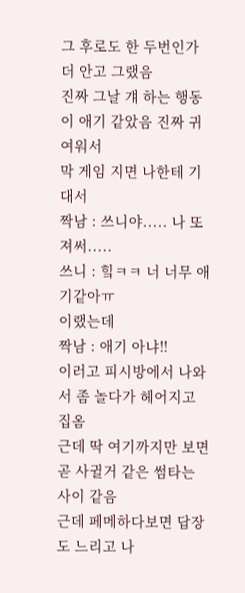그 후로도 한 두번인가 더 안고 그랬음
진짜 그날 걔 하는 행동이 애기 같았음 진짜 귀여워서
막 게임 지면 나한테 기대서
짝남 : 쓰니야..... 나 또 져써.....
쓰니 : 힠ㅋㅋ 너 너무 애기같아ㅠ
이랬는데
짝남 : 애기 아냐!!
이러고 피시방에서 나와서 좀 놀다가 헤어지고 집옴
근데 딱 여기까지만 보면 곧 사귈거 같은 썸타는 사이 같음
근데 페메하다보면 답장도 느리고 나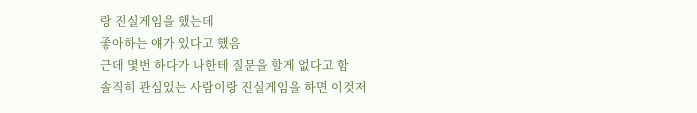랑 진실게임을 했는데
좋아하는 얘가 있다고 했음
근데 몇번 하다가 나한테 질문을 할게 없다고 함
솔직히 관심있는 사람이랑 진실게임을 하면 이것저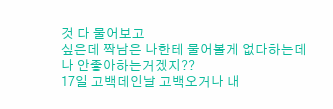것 다 물어보고
싶은데 짝남은 나한테 물어볼게 없다하는데
나 안좋아하는거겠지??
17일 고백데인날 고백오거나 내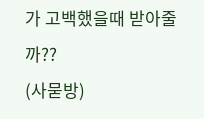가 고백했을때 받아줄까??
(사묻방)